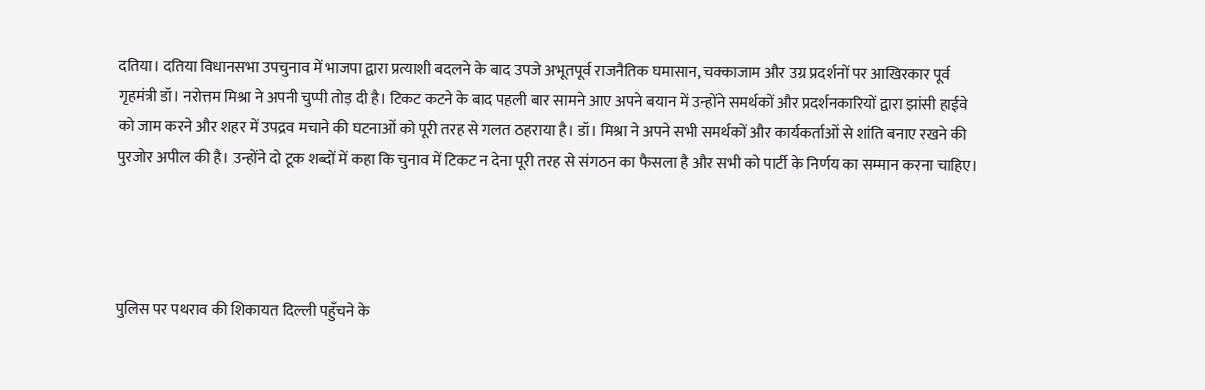दतिया। दतिया विधानसभा उपचुनाव में भाजपा द्वारा प्रत्याशी बदलने के बाद उपजे अभूतपूर्व राजनैतिक घमासान, चक्काजाम और उग्र प्रदर्शनों पर आखिरकार पूर्व गृहमंत्री डॉ। नरोत्तम मिश्रा ने अपनी चुप्पी तोड़ दी है। टिकट कटने के बाद पहली बार सामने आए अपने बयान में उन्होंने समर्थकों और प्रदर्शनकारियों द्वारा झांसी हाईवे को जाम करने और शहर में उपद्रव मचाने की घटनाओं को पूरी तरह से गलत ठहराया है। डॉ। मिश्रा ने अपने सभी समर्थकों और कार्यकर्ताओं से शांति बनाए रखने की पुरजोर अपील की है। उन्होंने दो टूक शब्दों में कहा कि चुनाव में टिकट न देना पूरी तरह से संगठन का फैसला है और सभी को पार्टी के निर्णय का सम्मान करना चाहिए।




पुलिस पर पथराव की शिकायत दिल्ली पहुँचने के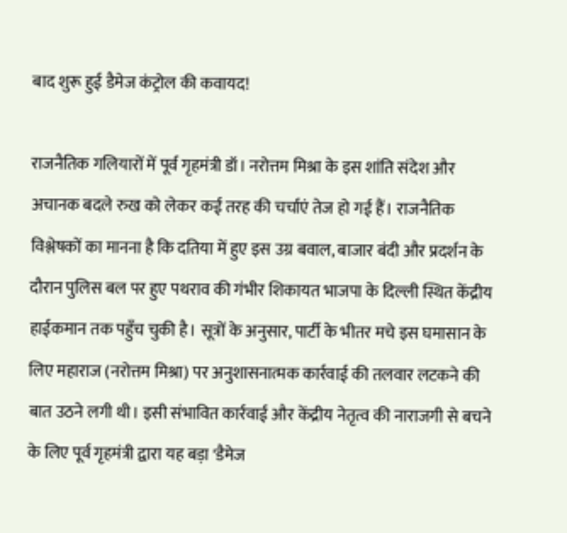बाद शुरू हुई डैमेज कंट्रोल की कवायद!

राजनैतिक गलियारों में पूर्व गृहमंत्री डॉ। नरोत्तम मिश्रा के इस शांति संदेश और अचानक बदले रुख को लेकर कई तरह की चर्चाएं तेज हो गई हैं। राजनैतिक विश्लेषकों का मानना है कि दतिया में हुए इस उग्र बवाल, बाजार बंदी और प्रदर्शन के दौरान पुलिस बल पर हुए पथराव की गंभीर शिकायत भाजपा के दिल्ली स्थित केंद्रीय हाईकमान तक पहुँच चुकी है। सूत्रों के अनुसार, पार्टी के भीतर मचे इस घमासान के लिए महाराज (नरोत्तम मिश्रा) पर अनुशासनात्मक कार्रवाई की तलवार लटकने की बात उठने लगी थी। इसी संभावित कार्रवाई और केंद्रीय नेतृत्व की नाराजगी से बचने के लिए पूर्व गृहमंत्री द्वारा यह बड़ा 'डैमेज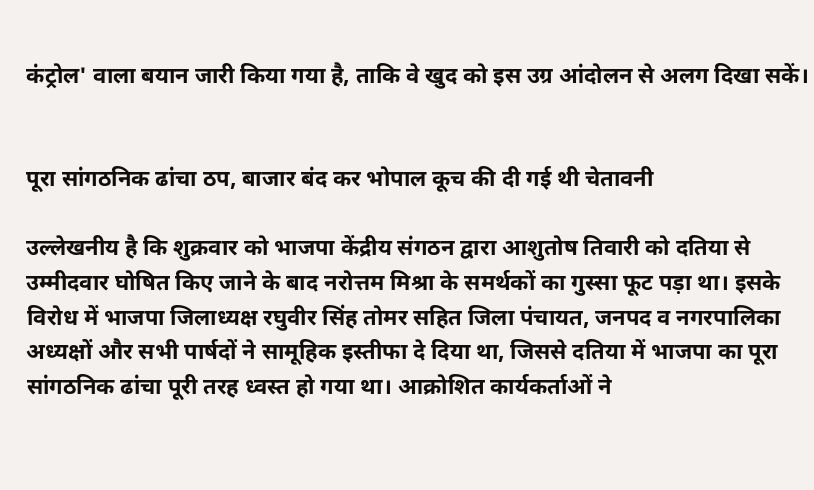कंट्रोल' वाला बयान जारी किया गया है, ताकि वे खुद को इस उग्र आंदोलन से अलग दिखा सकें।


पूरा सांगठनिक ढांचा ठप, बाजार बंद कर भोपाल कूच की दी गई थी चेतावनी

उल्लेखनीय है कि शुक्रवार को भाजपा केंद्रीय संगठन द्वारा आशुतोष तिवारी को दतिया से उम्मीदवार घोषित किए जाने के बाद नरोत्तम मिश्रा के समर्थकों का गुस्सा फूट पड़ा था। इसके विरोध में भाजपा जिलाध्यक्ष रघुवीर सिंह तोमर सहित जिला पंचायत, जनपद व नगरपालिका अध्यक्षों और सभी पार्षदों ने सामूहिक इस्तीफा दे दिया था, जिससे दतिया में भाजपा का पूरा सांगठनिक ढांचा पूरी तरह ध्वस्त हो गया था। आक्रोशित कार्यकर्ताओं ने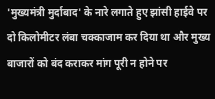'मुख्यमंत्री मुर्दाबाद' के नारे लगाते हुए झांसी हाईवे पर दो किलोमीटर लंबा चक्काजाम कर दिया था और मुख्य बाजारों को बंद कराकर मांग पूरी न होने पर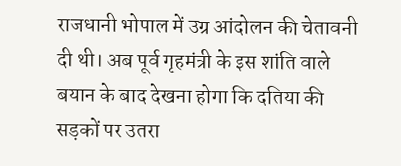राजधानी भोपाल में उग्र आंदोलन की चेतावनी दी थी। अब पूर्व गृहमंत्री के इस शांति वाले बयान के बाद देखना होगा कि दतिया की सड़कों पर उतरा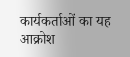कार्यकर्ताओं का यह आक्रोश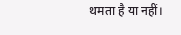थमता है या नहीं।